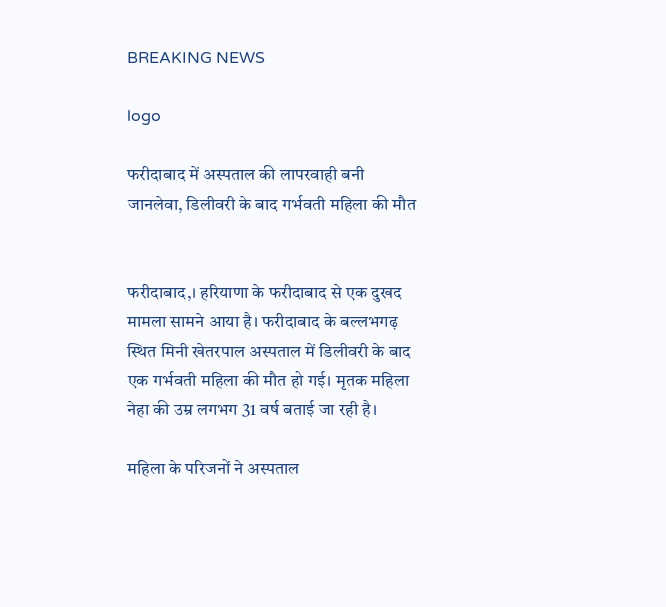BREAKING NEWS

logo

फरीदाबाद में अस्पताल की लापरवाही बनी जानलेवा, डिलीवरी के बाद गर्भवती महिला की मौत


फरीदाबाद,। हरियाणा के फरीदाबाद से एक दुखद मामला सामने आया है। फरीदाबाद के बल्लभगढ़ स्थित मिनी खेतरपाल अस्पताल में डिलीवरी के बाद एक गर्भवती महिला की मौत हो गई। मृतक महिला नेहा की उम्र लगभग 31 वर्ष बताई जा रही है।

महिला के परिजनों ने अस्पताल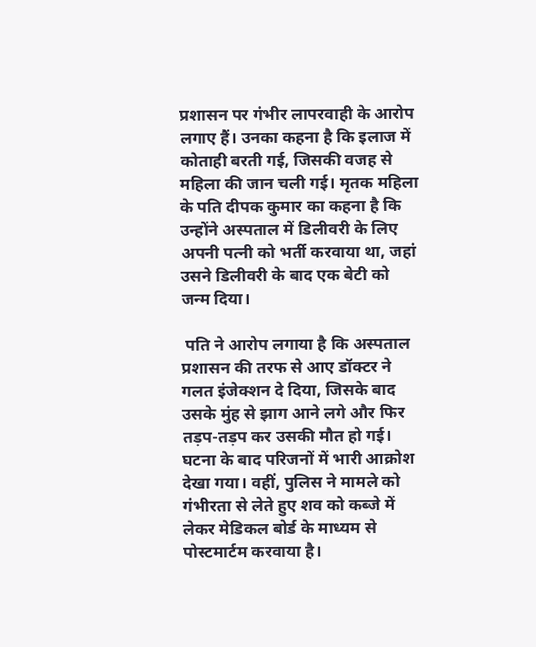प्रशासन पर गंभीर लापरवाही के आरोप लगाए हैं। उनका कहना है कि इलाज में कोताही बरती गई, जिसकी वजह से महिला की जान चली गई। मृतक महिला के पति दीपक कुमार का कहना है कि उन्होंने अस्पताल में डिलीवरी के लिए अपनी पत्नी को भर्ती करवाया था, जहां उसने डिलीवरी के बाद एक बेटी को जन्म दिया।

 पति ने आरोप लगाया है कि अस्पताल प्रशासन की तरफ से आए डॉक्टर ने गलत इंजेक्शन दे दिया, जिसके बाद उसके मुंह से झाग आने लगे और फिर तड़प-तड़प कर उसकी मौत हो गई। घटना के बाद परिजनों में भारी आक्रोश देखा गया। वहीं, पुलिस ने मामले को गंभीरता से लेते हुए शव को कब्जे में लेकर मेडिकल बोर्ड के माध्यम से पोस्टमार्टम करवाया है।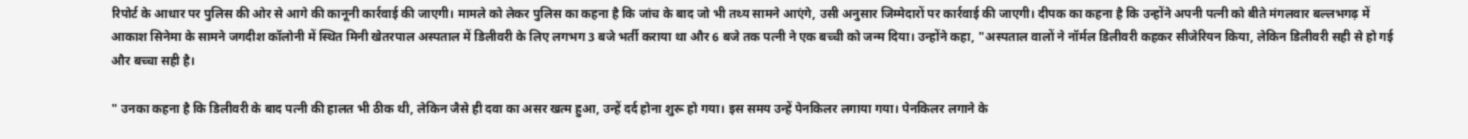रिपोर्ट के आधार पर पुलिस की ओर से आगे की कानूनी कार्रवाई की जाएगी। मामले को लेकर पुलिस का कहना है कि जांच के बाद जो भी तथ्य सामने आएंगे, उसी अनुसार जिम्मेदारों पर कार्रवाई की जाएगी। दीपक का कहना है कि उन्होंने अपनी पत्नी को बीते मंगलवार बल्लभगढ़ में आकाश सिनेमा के सामने जगदीश कॉलोनी में स्थित मिनी खेतरपाल अस्पताल में डिलीवरी के लिए लगभग 3 बजे भर्ती कराया था और 6 बजे तक पत्नी ने एक बच्ची को जन्म दिया। उन्होंने कहा, "अस्पताल वालों ने नॉर्मल डिलीवरी कहकर सीजेरियन किया, लेकिन डिलीवरी सही से हो गई और बच्चा सही है।

" उनका कहना है कि डिलीवरी के बाद पत्नी की हालत भी ठीक थी, लेकिन जैसे ही दवा का असर खत्म हुआ, उन्हें दर्द होना शुरू हो गया। इस समय उन्हें पेनकिलर लगाया गया। पेनकिलर लगाने के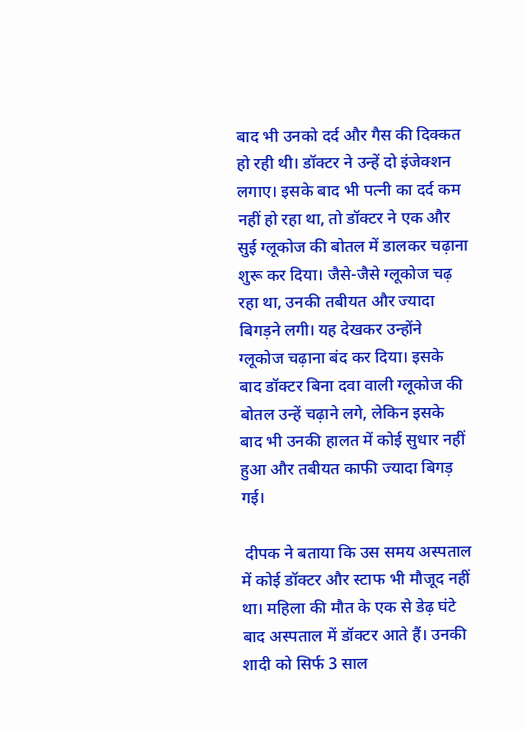बाद भी उनको दर्द और गैस की दिक्कत हो रही थी। डॉक्टर ने उन्हें दो इंजेक्शन लगाए। इसके बाद भी पत्नी का दर्द कम नहीं हो रहा था, तो डॉक्टर ने एक और सुई ग्लूकोज की बोतल में डालकर चढ़ाना शुरू कर दिया। जैसे-जैसे ग्लूकोज चढ़ रहा था, उनकी तबीयत और ज्यादा बिगड़ने लगी। यह देखकर उन्होंने ग्लूकोज चढ़ाना बंद कर दिया। इसके बाद डॉक्टर बिना दवा वाली ग्लूकोज की बोतल उन्हें चढ़ाने लगे, लेकिन इसके बाद भी उनकी हालत में कोई सुधार नहीं हुआ और तबीयत काफी ज्यादा बिगड़ गई।

 दीपक ने बताया कि उस समय अस्पताल में कोई डॉक्टर और स्टाफ भी मौजूद नहीं था। महिला की मौत के एक से डेढ़ घंटे बाद अस्पताल में डॉक्टर आते हैं। उनकी शादी को सिर्फ 3 साल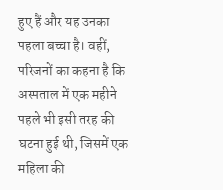हुए हैं और यह उनका पहला बच्चा है। वहीं, परिजनों का कहना है कि अस्पताल में एक महीने पहले भी इसी तरह की घटना हुई थी, जिसमें एक महिला की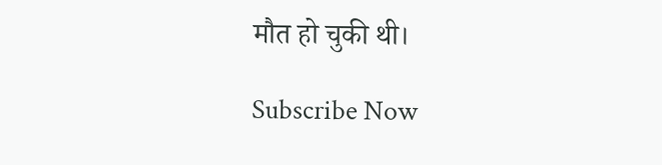मौत हो चुकी थी।

Subscribe Now